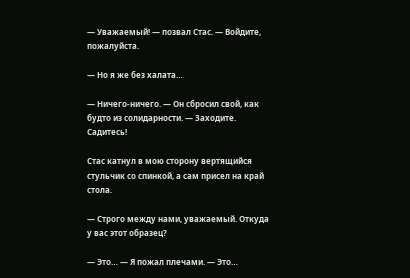— Уважаемый! — позвал Стас. — Войдите, пожалуйста.

— Но я же без халата…

— Ничего-ничего. — Он сбросил свой, как будто из солидарности. — Заходите. Садитесь!

Стас катнул в мою сторону вертящийся стульчик со спинкой, а сам присел на край стола.

— Строго между нами, уважаемый. Откуда у вас этот образец?

— Это… — Я пожал плечами. — Это…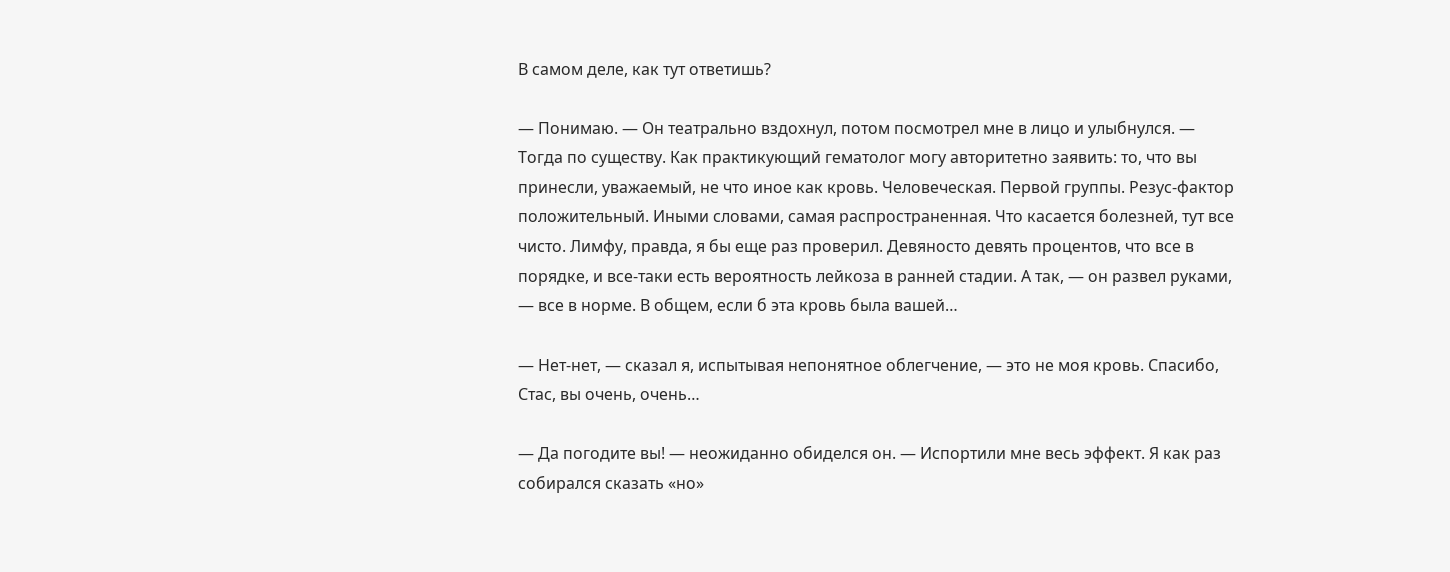В самом деле, как тут ответишь?

— Понимаю. — Он театрально вздохнул, потом посмотрел мне в лицо и улыбнулся. — Тогда по существу. Как практикующий гематолог могу авторитетно заявить: то, что вы принесли, уважаемый, не что иное как кровь. Человеческая. Первой группы. Резус-фактор положительный. Иными словами, самая распространенная. Что касается болезней, тут все чисто. Лимфу, правда, я бы еще раз проверил. Девяносто девять процентов, что все в порядке, и все-таки есть вероятность лейкоза в ранней стадии. А так, — он развел руками, — все в норме. В общем, если б эта кровь была вашей…

— Нет-нет, — сказал я, испытывая непонятное облегчение, — это не моя кровь. Спасибо, Стас, вы очень, очень…

— Да погодите вы! — неожиданно обиделся он. — Испортили мне весь эффект. Я как раз собирался сказать «но»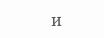и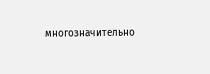многозначительно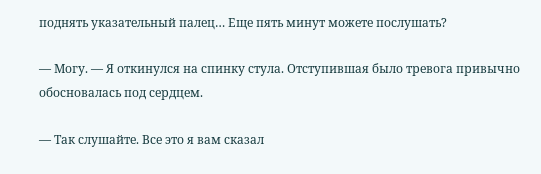поднять указательный палец… Еще пять минут можете послушать?

— Могу. — Я откинулся на спинку стула. Отступившая было тревога привычно обосновалась под сердцем.

— Так слушайте. Все это я вам сказал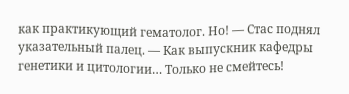как практикующий гематолог. Но! — Стас поднял указательный палец. — Как выпускник кафедры генетики и цитологии… Только не смейтесь!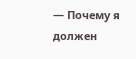— Почему я должен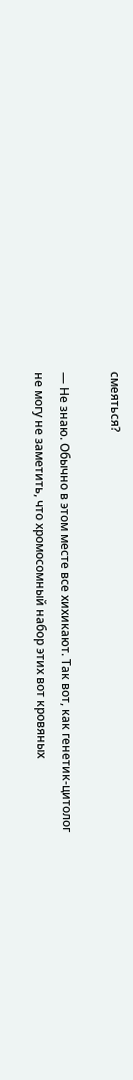смеяться?

— Не знаю. Обычно в этом месте все хихикают. Так вот, как генетик-цитолог не могу не заметить, что хромосомный набор этих вот кровяных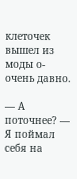клеточек вышел из моды о-очень давно.

— А поточнее? — Я поймал себя на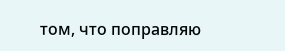том, что поправляю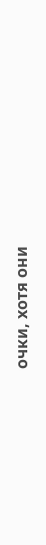очки, хотя они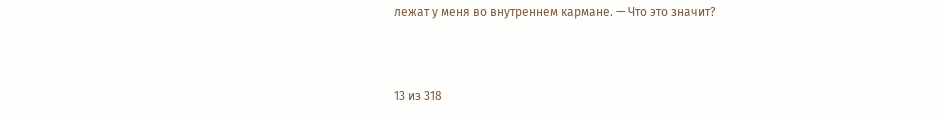лежат у меня во внутреннем кармане. — Что это значит?



13 из 318